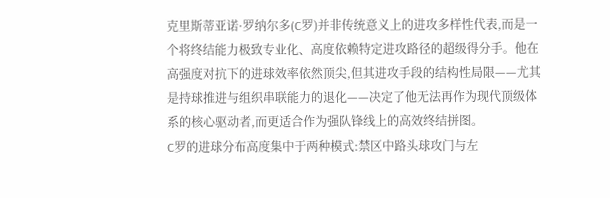克里斯蒂亚诺·罗纳尔多(C罗)并非传统意义上的进攻多样性代表,而是一个将终结能力极致专业化、高度依赖特定进攻路径的超级得分手。他在高强度对抗下的进球效率依然顶尖,但其进攻手段的结构性局限——尤其是持球推进与组织串联能力的退化——决定了他无法再作为现代顶级体系的核心驱动者,而更适合作为强队锋线上的高效终结拼图。
C罗的进球分布高度集中于两种模式:禁区中路头球攻门与左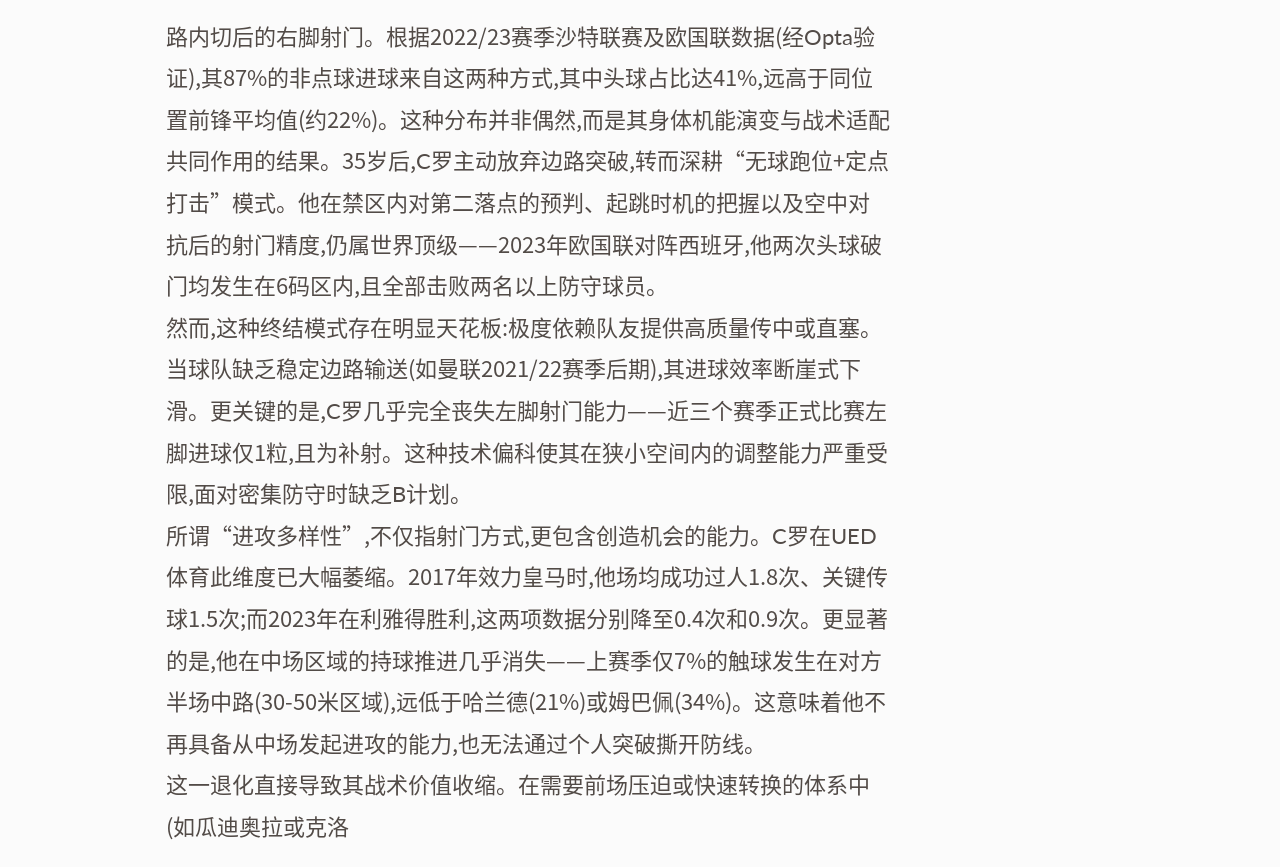路内切后的右脚射门。根据2022/23赛季沙特联赛及欧国联数据(经Opta验证),其87%的非点球进球来自这两种方式,其中头球占比达41%,远高于同位置前锋平均值(约22%)。这种分布并非偶然,而是其身体机能演变与战术适配共同作用的结果。35岁后,C罗主动放弃边路突破,转而深耕“无球跑位+定点打击”模式。他在禁区内对第二落点的预判、起跳时机的把握以及空中对抗后的射门精度,仍属世界顶级——2023年欧国联对阵西班牙,他两次头球破门均发生在6码区内,且全部击败两名以上防守球员。
然而,这种终结模式存在明显天花板:极度依赖队友提供高质量传中或直塞。当球队缺乏稳定边路输送(如曼联2021/22赛季后期),其进球效率断崖式下滑。更关键的是,C罗几乎完全丧失左脚射门能力——近三个赛季正式比赛左脚进球仅1粒,且为补射。这种技术偏科使其在狭小空间内的调整能力严重受限,面对密集防守时缺乏B计划。
所谓“进攻多样性”,不仅指射门方式,更包含创造机会的能力。C罗在UED体育此维度已大幅萎缩。2017年效力皇马时,他场均成功过人1.8次、关键传球1.5次;而2023年在利雅得胜利,这两项数据分别降至0.4次和0.9次。更显著的是,他在中场区域的持球推进几乎消失——上赛季仅7%的触球发生在对方半场中路(30-50米区域),远低于哈兰德(21%)或姆巴佩(34%)。这意味着他不再具备从中场发起进攻的能力,也无法通过个人突破撕开防线。
这一退化直接导致其战术价值收缩。在需要前场压迫或快速转换的体系中(如瓜迪奥拉或克洛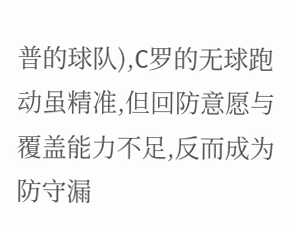普的球队),C罗的无球跑动虽精准,但回防意愿与覆盖能力不足,反而成为防守漏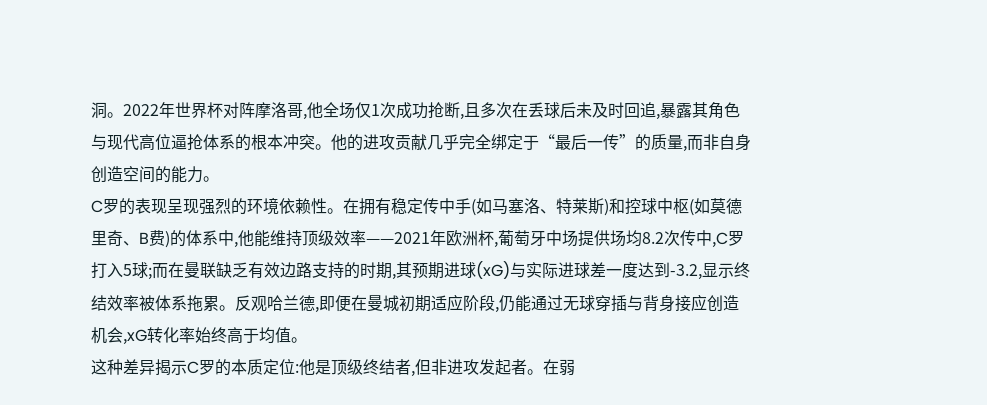洞。2022年世界杯对阵摩洛哥,他全场仅1次成功抢断,且多次在丢球后未及时回追,暴露其角色与现代高位逼抢体系的根本冲突。他的进攻贡献几乎完全绑定于“最后一传”的质量,而非自身创造空间的能力。
C罗的表现呈现强烈的环境依赖性。在拥有稳定传中手(如马塞洛、特莱斯)和控球中枢(如莫德里奇、B费)的体系中,他能维持顶级效率——2021年欧洲杯,葡萄牙中场提供场均8.2次传中,C罗打入5球;而在曼联缺乏有效边路支持的时期,其预期进球(xG)与实际进球差一度达到-3.2,显示终结效率被体系拖累。反观哈兰德,即便在曼城初期适应阶段,仍能通过无球穿插与背身接应创造机会,xG转化率始终高于均值。
这种差异揭示C罗的本质定位:他是顶级终结者,但非进攻发起者。在弱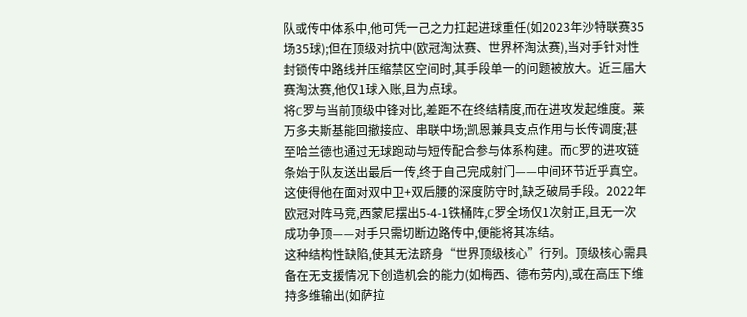队或传中体系中,他可凭一己之力扛起进球重任(如2023年沙特联赛35场35球);但在顶级对抗中(欧冠淘汰赛、世界杯淘汰赛),当对手针对性封锁传中路线并压缩禁区空间时,其手段单一的问题被放大。近三届大赛淘汰赛,他仅1球入账,且为点球。
将C罗与当前顶级中锋对比,差距不在终结精度,而在进攻发起维度。莱万多夫斯基能回撤接应、串联中场;凯恩兼具支点作用与长传调度;甚至哈兰德也通过无球跑动与短传配合参与体系构建。而C罗的进攻链条始于队友送出最后一传,终于自己完成射门——中间环节近乎真空。这使得他在面对双中卫+双后腰的深度防守时,缺乏破局手段。2022年欧冠对阵马竞,西蒙尼摆出5-4-1铁桶阵,C罗全场仅1次射正,且无一次成功争顶——对手只需切断边路传中,便能将其冻结。
这种结构性缺陷,使其无法跻身“世界顶级核心”行列。顶级核心需具备在无支援情况下创造机会的能力(如梅西、德布劳内),或在高压下维持多维输出(如萨拉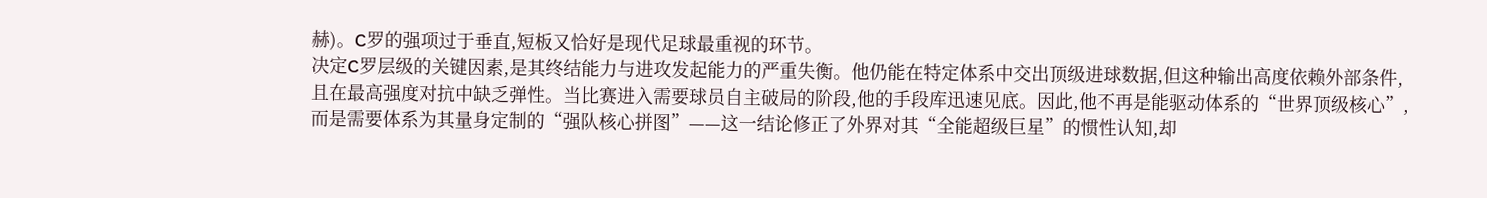赫)。C罗的强项过于垂直,短板又恰好是现代足球最重视的环节。
决定C罗层级的关键因素,是其终结能力与进攻发起能力的严重失衡。他仍能在特定体系中交出顶级进球数据,但这种输出高度依赖外部条件,且在最高强度对抗中缺乏弹性。当比赛进入需要球员自主破局的阶段,他的手段库迅速见底。因此,他不再是能驱动体系的“世界顶级核心”,而是需要体系为其量身定制的“强队核心拼图”——这一结论修正了外界对其“全能超级巨星”的惯性认知,却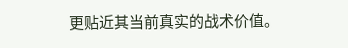更贴近其当前真实的战术价值。